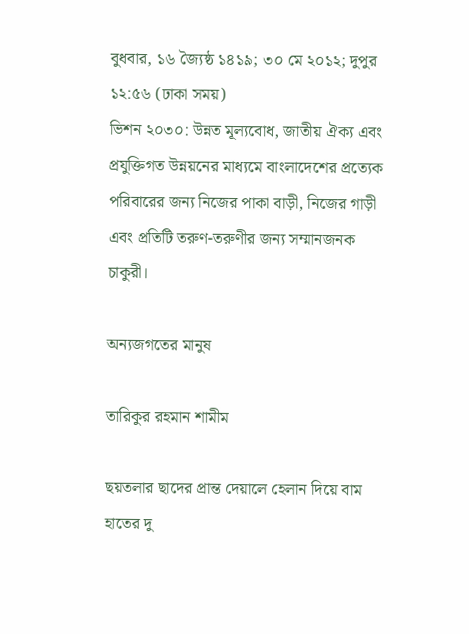বুধবার, ১৬ জ্যৈষ্ঠ ১৪১৯; ৩০ মে ২০১২; দুপুর ১২:৫৬ (ঢাকা সময়)
ভিশন ২০৩০: উন্নত মূল্যবোধ, জাতীয় ঐক্য এবং প্রযুক্তিগত উন্নয়নের মাধ্যমে বাংলাদেশের প্রত্যেক পরিবারের জন্য নিজের পাকা বাড়ী, নিজের গাড়ী এবং প্রতিটি তরুণ-তরুণীর জন্য সম্মানজনক চাকুরী।

অন্যজগতের মানুষ

তারিকুর রহমান শামীম

ছয়তলার ছাদের প্রান্ত দেয়ালে হেলান দিয়ে বাম হাতের দু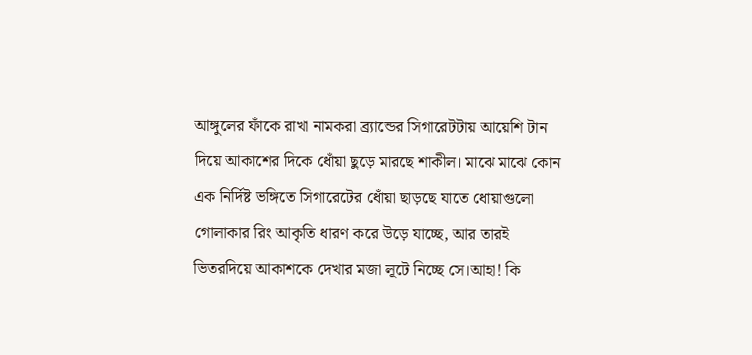আঙ্গুলের ফাঁকে রাখা নামকরা ব্র্যান্ডের সিগারেটটায় আয়েশি টান দিয়ে আকাশের দিকে ধোঁয়া ছুড়ে মারছে শাকীল। মাঝে মাঝে কোন এক নির্দিষ্ট ভঙ্গিতে সিগারেটের ধোঁয়া ছাড়ছে যাতে ধোয়াগুলো গোলাকার রিং আকৃতি ধারণ করে উড়ে যাচ্ছে, আর তারই ভিতরদিয়ে আকাশকে দেখার মজা লূটে নিচ্ছে সে।আহা! কি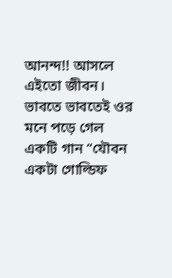আনন্দ!! আসলে এইতো জীবন। ভাবতে ভাবতেই ওর মনে পড়ে গেল একটি গান “যৌবন একটা গোল্ডিফ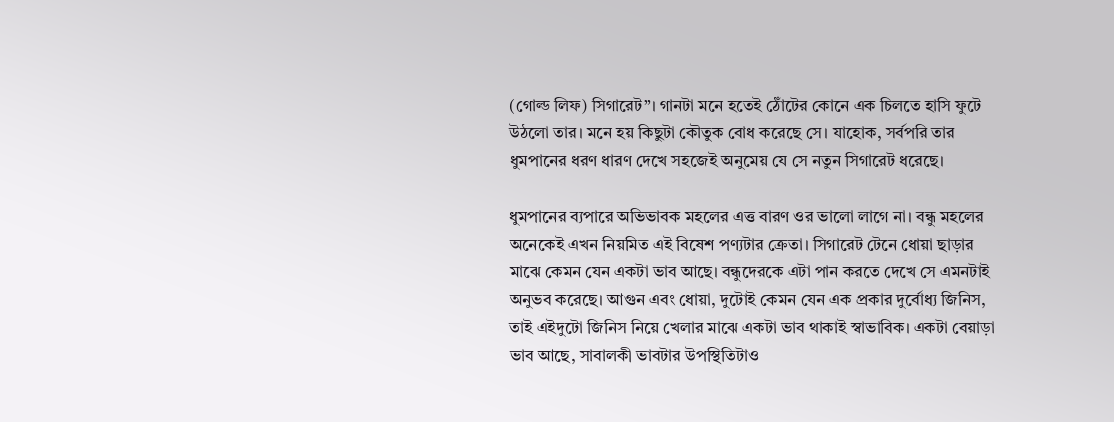(গোল্ড লিফ) সিগারেট”। গানটা মনে হতেই ঠোঁটের কোনে এক চিলতে হাসি ফুটে উঠলো তার। মনে হয় কিছুটা কৌতুক বোধ করেছে সে। যাহোক, সর্বপরি তার ধুমপানের ধরণ ধারণ দেখে সহজেই অনুমেয় যে সে নতুন সিগারেট ধরেছে।

ধুমপানের ব্যপারে অভিভাবক মহলের এত্ত বারণ ওর ভালো লাগে না। বন্ধু মহলের অনেকেই এখন নিয়মিত এই বিষেশ পণ্যটার ক্রেতা। সিগারেট টেনে ধোয়া ছাড়ার মাঝে কেমন যেন একটা ভাব আছে। বন্ধুদেরকে এটা পান করতে দেখে সে এমনটাই অনুভব করেছে। আগুন এবং ধোয়া, দুটোই কেমন যেন এক প্রকার দুর্বোধ্য জিনিস, তাই এইদুটো জিনিস নিয়ে খেলার মাঝে একটা ভাব থাকাই স্বাভাবিক। একটা বেয়াড়া ভাব আছে, সাবালকী ভাবটার উপস্থিতিটাও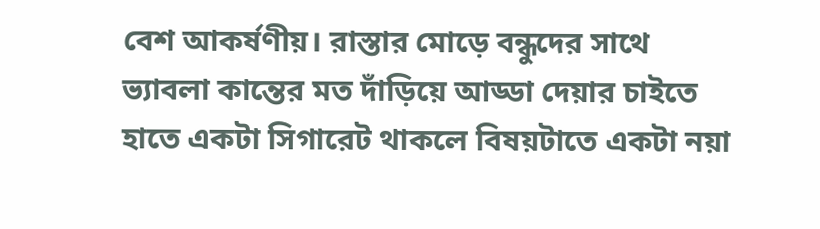বেশ আকর্ষণীয়। রাস্তার মোড়ে বন্ধুদের সাথে ভ্যাবলা কান্তের মত দাঁড়িয়ে আড্ডা দেয়ার চাইতে হাতে একটা সিগারেট থাকলে বিষয়টাতে একটা নয়া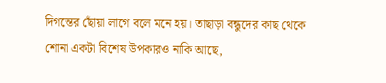দিগন্তের ছোঁয়া লাগে বলে মনে হয়। তাছাড়া বন্ধুদের কাছ থেকে শোনা একটা বিশেষ উপকারও নাকি আছে,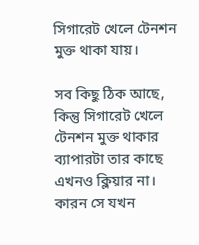সিগারেট খেলে টেনশন মুক্ত থাকা যায়।

সব কিছু ঠিক আছে, কিন্তু সিগারেট খেলে টেনশন মুক্ত থাকার ব্যাপারটা তার কাছে এখনও ক্লিয়ার না। কারন সে যখন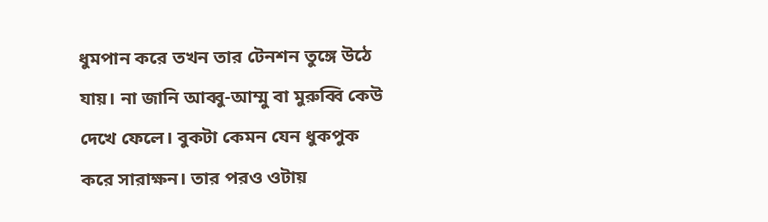ধুমপান করে তখন তার টেনশন তুঙ্গে উঠে যায়। না জানি আব্বু-আম্মু বা মুরুব্বি কেউ দেখে ফেলে। বুকটা কেমন যেন ধুকপুক করে সারাক্ষন। তার পরও ওটায়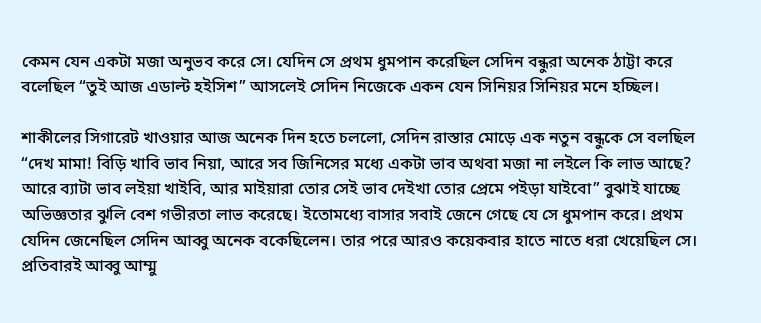কেমন যেন একটা মজা অনুভব করে সে। যেদিন সে প্রথম ধুমপান করেছিল সেদিন বন্ধুরা অনেক ঠাট্টা করে বলেছিল “তুই আজ এডাল্ট হইসিশ” আসলেই সেদিন নিজেকে একন যেন সিনিয়র সিনিয়র মনে হচ্ছিল।

শাকীলের সিগারেট খাওয়ার আজ অনেক দিন হতে চললো, সেদিন রাস্তার মোড়ে এক নতুন বন্ধুকে সে বলছিল “দেখ মামা! বিড়ি খাবি ভাব নিয়া, আরে সব জিনিসের মধ্যে একটা ভাব অথবা মজা না লইলে কি লাভ আছে? আরে ব্যাটা ভাব লইয়া খাইবি, আর মাইয়ারা তোর সেই ভাব দেইখা তোর প্রেমে পইড়া যাইবো” বুঝাই যাচ্ছে অভিজ্ঞতার ঝুলি বেশ গভীরতা লাভ করেছে। ইতোমধ্যে বাসার সবাই জেনে গেছে যে সে ধুমপান করে। প্রথম যেদিন জেনেছিল সেদিন আব্বু অনেক বকেছিলেন। তার পরে আরও কয়েকবার হাতে নাতে ধরা খেয়েছিল সে। প্রতিবারই আব্বু আম্মু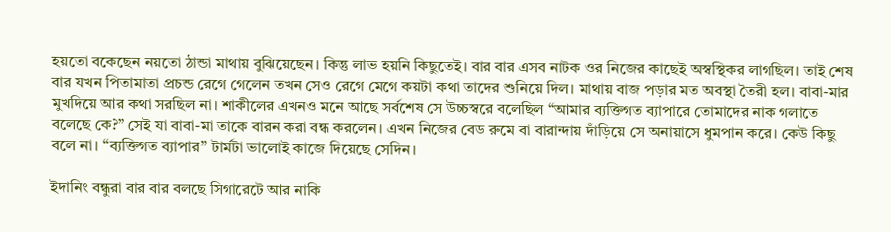হয়তো বকেছেন নয়তো ঠান্ডা মাথায় বুঝিয়েছেন। কিন্তু লাভ হয়নি কিছুতেই। বার বার এসব নাটক ওর নিজের কাছেই অস্বস্থিকর লাগছিল। তাই শেষ বার যখন পিতামাতা প্রচন্ড রেগে গেলেন তখন সেও রেগে মেগে কয়টা কথা তাদের শুনিয়ে দিল। মাথায় বাজ পড়ার মত অবস্থা তৈরী হল। বাবা-মার মুখদিয়ে আর কথা সরছিল না। শাকীলের এখনও মনে আছে সর্বশেষ সে উচ্চস্বরে বলেছিল “আমার ব্যক্তিগত ব্যাপারে তোমাদের নাক গলাতে বলেছে কে?” সেই যা বাবা-মা তাকে বারন করা বন্ধ করলেন। এখন নিজের বেড রুমে বা বারান্দায় দাঁড়িয়ে সে অনায়াসে ধুমপান করে। কেউ কিছু বলে না। “ব্যক্তিগত ব্যাপার” টার্মটা ভালোই কাজে দিয়েছে সেদিন।

ইদানিং বন্ধুরা বার বার বলছে সিগারেটে আর নাকি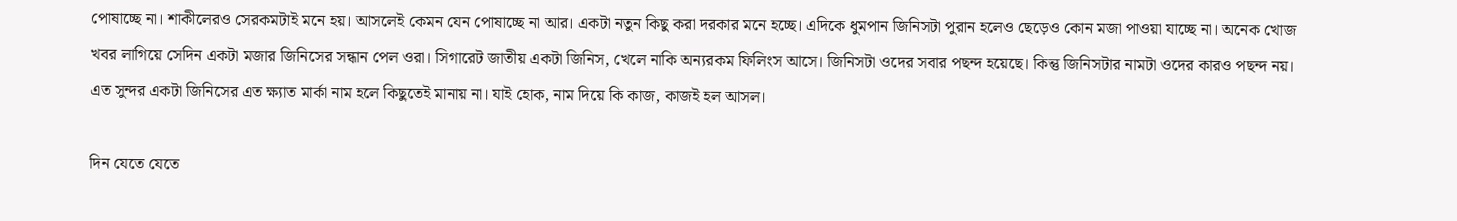পোষাচ্ছে না। শাকীলেরও সেরকমটাই মনে হয়। আসলেই কেমন যেন পোষাচ্ছে না আর। একটা নতুন কিছু করা দরকার মনে হচ্ছে। এদিকে ধুমপান জিনিসটা পুরান হলেও ছেড়েও কোন মজা পাওয়া যাচ্ছে না। অনেক খোজ খবর লাগিয়ে সেদিন একটা মজার জিনিসের সন্ধান পেল ওরা। সিগারেট জাতীয় একটা জিনিস, খেলে নাকি অন্যরকম ফিলিংস আসে। জিনিসটা ওদের সবার পছন্দ হয়েছে। কিন্তু জিনিসটার নামটা ওদের কারও পছন্দ নয়। এত সুন্দর একটা জিনিসের এত ক্ষ্যাত মার্কা নাম হলে কিছুতেই মানায় না। যাই হোক, নাম দিয়ে কি কাজ, কাজই হল আসল।

দিন যেতে যেতে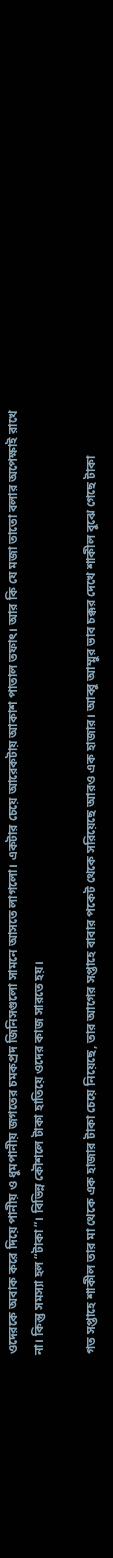ওদেরকে অবাক করে দিয়ে পানীয় ও ধুমপানীয় জগতের চমকপ্রদ জিনিসগুলো সামনে আসতে লাগলো। একটার চেয়ে আরেকটায় আকাশ পাতাল তফাৎ। আর কি যে মজা তাতো বলার অপেক্ষাই রাখে না। কিন্তু সমস্যা হল “টাকা”। বিভিন্ন কৌশলে টাকা হাতিয়ে ওদের কাজ সারতে হয়।

গত সপ্তাহে শাকীল তার মা থেকে এক হাজার টাকা চেয়ে নিয়েছে, তার আগের সপ্তাহে বাবার পকেট থেকে সরিয়েছে আরও এক হাজার। আব্বু আম্মুর ভাব চক্কর দেখে শাকীল বুঝে গেছে টাকা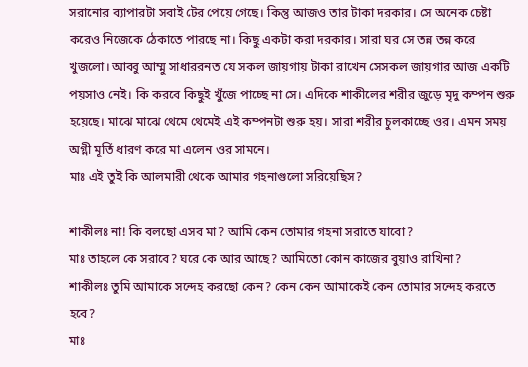সরানোর ব্যাপারটা সবাই টের পেয়ে গেছে। কিন্তু আজও তার টাকা দরকার। সে অনেক চেষ্টা করেও নিজেকে ঠেকাতে পারছে না। কিছু একটা করা দরকার। সারা ঘর সে তন্ন তন্ন করে খুজলো। আব্বু আম্মু সাধাররনত যে সকল জায়গায় টাকা রাখেন সেসকল জায়গার আজ একটি পয়সাও নেই। কি করবে কিছুই খুঁজে পাচ্ছে না সে। এদিকে শাকীলের শরীর জুড়ে মৃদু কম্পন শুরু হয়েছে। মাঝে মাঝে থেমে থেমেই এই কম্পনটা শুরু হয়। সারা শরীর চুলকাচ্ছে ওর। এমন সময় অগ্নী মূর্তি ধারণ করে মা এলেন ওর সামনে।
মাঃ এই তুই কি আলমারী থেকে আমার গহনাগুলো সরিয়েছিস?

শাকীলঃ না! কি বলছো এসব মা? আমি কেন তোমার গহনা সরাতে যাবো?
মাঃ তাহলে কে সরাবে? ঘরে কে আর আছে? আমিতো কোন কাজের বুয়াও রাখিনা?
শাকীলঃ তুমি আমাকে সন্দেহ করছো কেন? কেন কেন আমাকেই কেন তোমার সন্দেহ করতে হবে?
মাঃ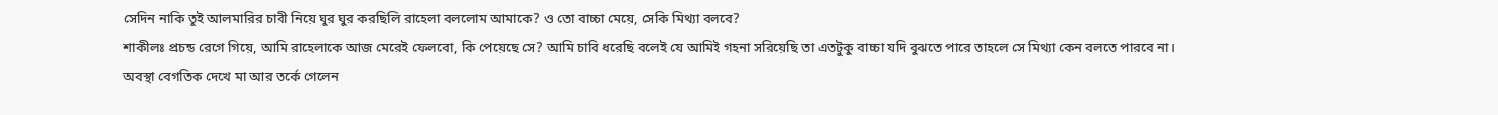সেদিন নাকি তুই আলমারির চাবী নিয়ে ঘুর ঘুর করছিলি রাহেলা বললোম আমাকে? ও তো বাচ্চা মেয়ে, সেকি মিথ্যা বলবে?
শাকীলঃ প্রচন্ড রেগে গিয়ে, আমি রাহেলাকে আজ মেরেই ফেলবো, কি পেয়েছে সে? আমি চাবি ধরেছি বলেই যে আমিই গহনা সরিয়েছি তা এতটুকু বাচ্চা যদি বুঝতে পারে তাহলে সে মিথ্যা কেন বলতে পারবে না।
অবস্থা বেগতিক দেখে মা আর তর্কে গেলেন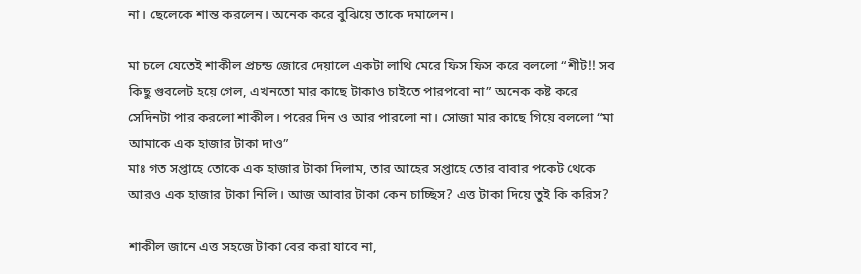না। ছেলেকে শান্ত করলেন। অনেক করে বুঝিয়ে তাকে দমালেন।

মা চলে যেতেই শাকীল প্রচন্ড জোরে দেয়ালে একটা লাথি মেরে ফিস ফিস করে বললো “শীট!! সব কিছু গুবলেট হয়ে গেল, এখনতো মার কাছে টাকাও চাইতে পারপবো না” অনেক কষ্ট করে সেদিনটা পার করলো শাকীল। পরের দিন ও আর পারলো না। সোজা মার কাছে গিয়ে বললো “মা আমাকে এক হাজার টাকা দাও”
মাঃ গত সপ্তাহে তোকে এক হাজার টাকা দিলাম, তার আহের সপ্তাহে তোর বাবার পকেট থেকে আরও এক হাজার টাকা নিলি। আজ আবার টাকা কেন চাচ্ছিস? এত্ত টাকা দিয়ে তুই কি করিস?

শাকীল জানে এত্ত সহজে টাকা বের করা যাবে না,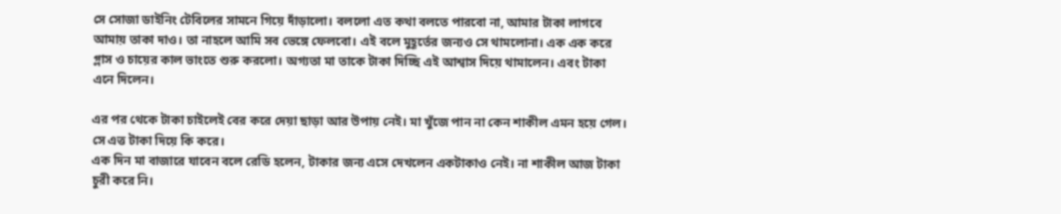সে সোজা ডাইনিং টেবিলের সামনে গিয়ে দাঁড়ালো। বললো এত কথা বলতে পারবো না, আমার টাকা লাগবে আমায় তাকা দাও। তা নাহলে আমি সব ভেঙ্গে ফেলবো। এই বলে মুহূর্তের জন্যও সে থামলোনা। এক এক করে গ্লাস ও চায়ের কাল ভাংতে শুরু করলো। অগ্যতা মা তাকে টাকা দিচ্ছি এই আশ্বাস দিয়ে থামালেন। এবং টাকা এনে দিলেন।

এর পর থেকে টাকা চাইলেই বের করে দেয়া ছাড়া আর উপায় নেই। মা খুঁজে পান না কেন শাকীল এমন হয়ে গেল। সে এত্ত টাকা দিয়ে কি করে।
এক দিন মা বাজারে যাবেন বলে রেডি হলেন, টাকার জন্য এসে দেখলেন একটাকাও নেই। না শাকীল আজ টাকা চুরী করে নি।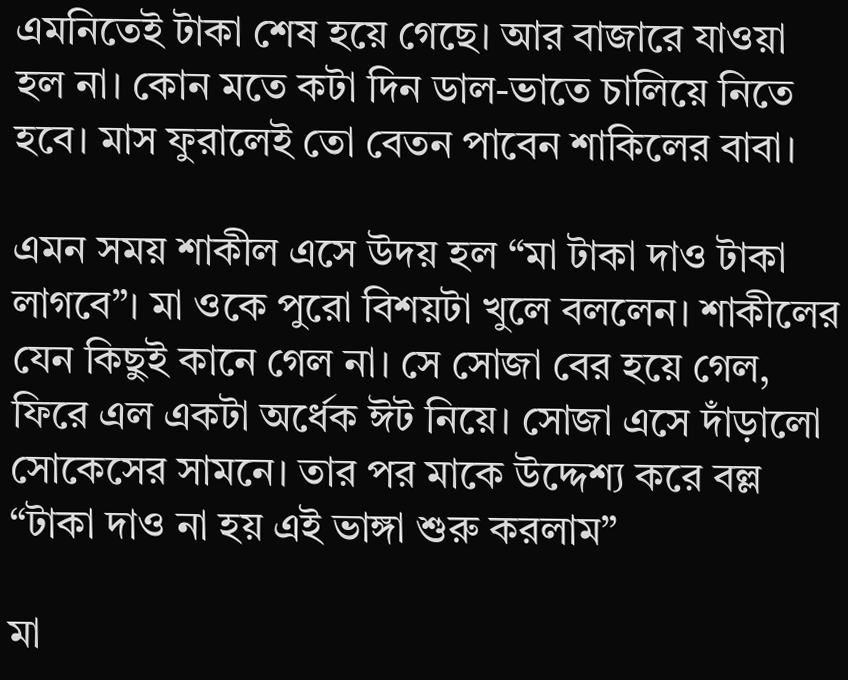এমনিতেই টাকা শেষ হয়ে গেছে। আর বাজারে যাওয়া হল না। কোন মতে কটা দিন ডাল-ভাতে চালিয়ে নিতে হবে। মাস ফুরালেই তো বেতন পাবেন শাকিলের বাবা।

এমন সময় শাকীল এসে উদয় হল “মা টাকা দাও টাকা লাগবে”। মা ওকে পুরো বিশয়টা খুলে বললেন। শাকীলের যেন কিছুই কানে গেল না। সে সোজা বের হয়ে গেল, ফিরে এল একটা অর্ধেক ঈট নিয়ে। সোজা এসে দাঁড়ালো সোকেসের সামনে। তার পর মাকে উদ্দেশ্য করে বল্ল “টাকা দাও না হয় এই ভাঙ্গা শুরু করলাম”

মা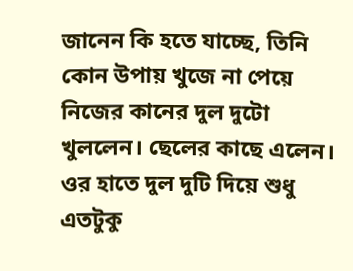জানেন কি হতে যাচ্ছে, তিনি কোন উপায় খুজে না পেয়ে নিজের কানের দুল দুটো খুললেন। ছেলের কাছে এলেন। ওর হাতে দুল দুটি দিয়ে শুধু এতটুকু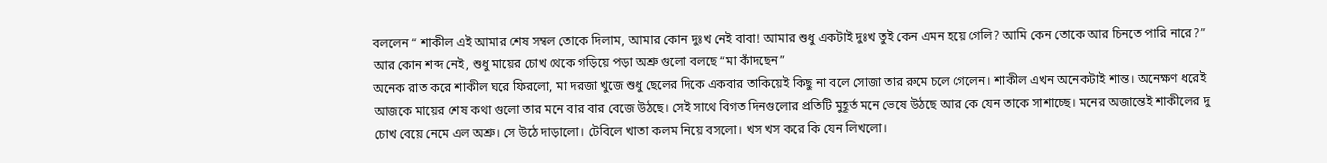বললেন “ শাকীল এই আমার শেষ সম্বল তোকে দিলাম, আমার কোন দুঃখ নেই বাবা! আমার শুধু একটাই দুঃখ তুই কেন এমন হয়ে গেলি? আমি কেন তোকে আর চিনতে পারি নারে?” আর কোন শব্দ নেই, শুধু মায়ের চোখ থেকে গড়িয়ে পড়া অশ্রু গুলো বলছে “মা কাঁদছেন”
অনেক রাত করে শাকীল ঘরে ফিরলো, মা দরজা খুজে শুধু ছেলের দিকে একবার তাকিয়েই কিছু না বলে সোজা তার রুমে চলে গেলেন। শাকীল এখন অনেকটাই শান্ত। অনেক্ষণ ধরেই আজকে মায়ের শেষ কথা গুলো তার মনে বার বার বেজে উঠছে। সেই সাথে বিগত দিনগুলোর প্রতিটি মুহূর্ত মনে ভেষে উঠছে আর কে যেন তাকে সাশাচ্ছে। মনের অজান্তেই শাকীলের দু চোখ বেয়ে নেমে এল অশ্রু। সে উঠে দাড়ালো। টেবিলে খাতা কলম নিয়ে বসলো। খস খস করে কি যেন লিখলো।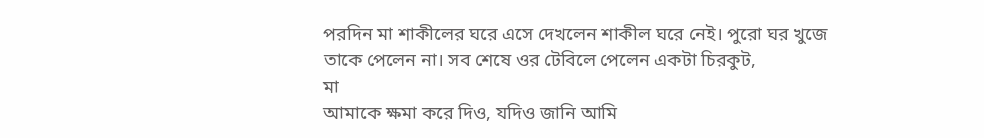পরদিন মা শাকীলের ঘরে এসে দেখলেন শাকীল ঘরে নেই। পুরো ঘর খুজে তাকে পেলেন না। সব শেষে ওর টেবিলে পেলেন একটা চিরকুট,
মা
আমাকে ক্ষমা করে দিও, যদিও জানি আমি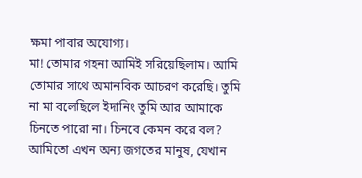ক্ষমা পাবার অযোগ্য।
মা! তোমার গহনা আমিই সরিয়েছিলাম। আমি তোমার সাথে অমানবিক আচরণ করেছি। তুমি না মা বলেছিলে ইদানিং তুমি আর আমাকে চিনতে পারো না। চিনবে কেমন করে বল? আমিতো এখন অন্য জগতের মানুষ, যেখান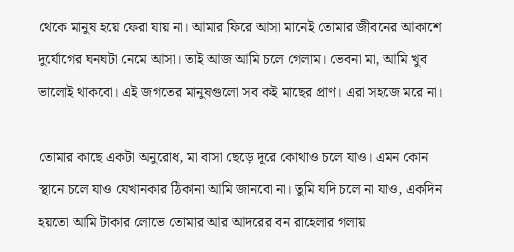থেকে মানুষ হয়ে ফেরা যায় না। আমার ফিরে আসা মানেই তোমার জীবনের আকাশে দুর্যোগের ঘনঘটা নেমে আসা। তাই আজ আমি চলে গেলাম। ভেবনা মা, আমি খুব ভালোই থাকবো। এই জগতের মানুষগুলো সব কই মাছের প্রাণ। এরা সহজে মরে না।

তোমার কাছে একটা অনুরোধ, মা বাসা ছেড়ে দূরে কোথাও চলে যাও। এমন কোন স্থানে চলে যাও যেখানকার ঠিকানা আমি জানবো না। তুমি যদি চলে না যাও, একদিন হয়তো আমি টাকার লোভে তোমার আর আদরের বন রাহেলার গলায়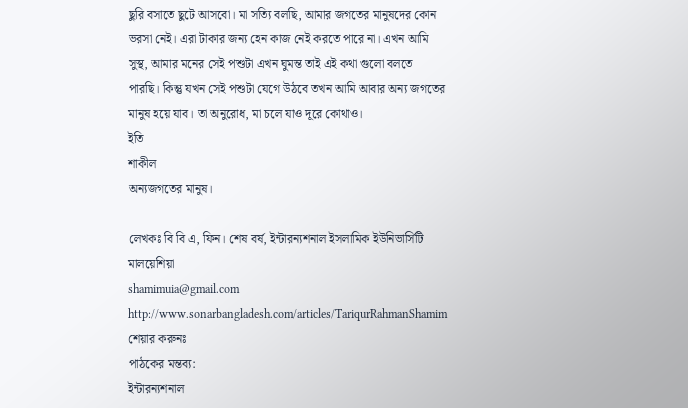ছুরি বসাতে ছুটে আসবো। মা সত্যি বলছি, আমার জগতের মানুষদের কোন ভরসা নেই। এরা টাকার জন্য হেন কাজ নেই করতে পারে না। এখন আমি সুস্থ, আমার মনের সেই পশুটা এখন ঘুমন্ত তাই এই কথা গুলো বলতে পারছি। কিন্তু যখন সেই পশুটা যেগে উঠবে তখন আমি আবার অন্য জগতের মানুষ হয়ে যাব। তা অনুরোধ, মা চলে যাও দূরে কোথাও।
ইতি
শাকীল
অন্যজগতের মানুষ।

লেখকঃ বি বি এ, ফিন। শেষ বর্ষ, ইন্টারন্যশনাল ইসলামিক ইউনিভার্সিটি মালয়েশিয়া
shamimuia@gmail.com
http://www.sonarbangladesh.com/articles/TariqurRahmanShamim
শেয়ার করুনঃ
পাঠকের মন্তব্য:
ইন্টারন্যশনাল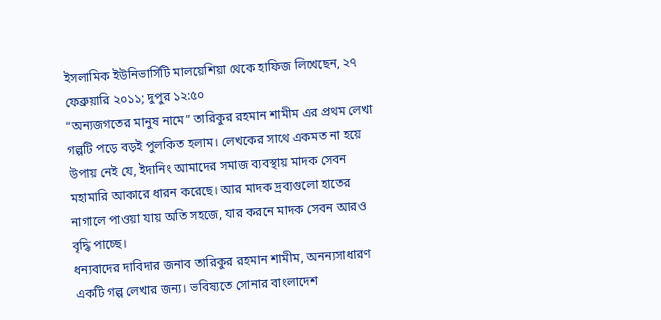ইসলামিক ইউনিভার্সিটি মালয়েশিয়া থেকে হাফিজ লিখেছেন, ২৭ ফেব্রুয়ারি ২০১১; দুপুর ১২:৫০
“অন্যজগতের মানুষ নামে” তারিকুর রহমান শামীম এর প্রথম লেখা গল্পটি পড়ে বড়ই পুলকিত হলাম। লেখকের সাথে একমত না হয়ে উপায় নেই যে, ইদানিং আমাদের সমাজ ব্যবস্থায় মাদক সেবন মহামারি আকারে ধারন করেছে। আর মাদক দ্রব্যগুলো হাতের নাগালে পাওয়া যায় অতি সহজে, যার করনে মাদক সেবন আরও বৃদ্ধি পাচ্ছে।
ধন্যবাদের দাবিদার জনাব তারিকুর রহমান শামীম, অনন্যসাধারণ একটি গল্প লেখার জন্য। ভবিষ্যতে সোনার বাংলাদেশ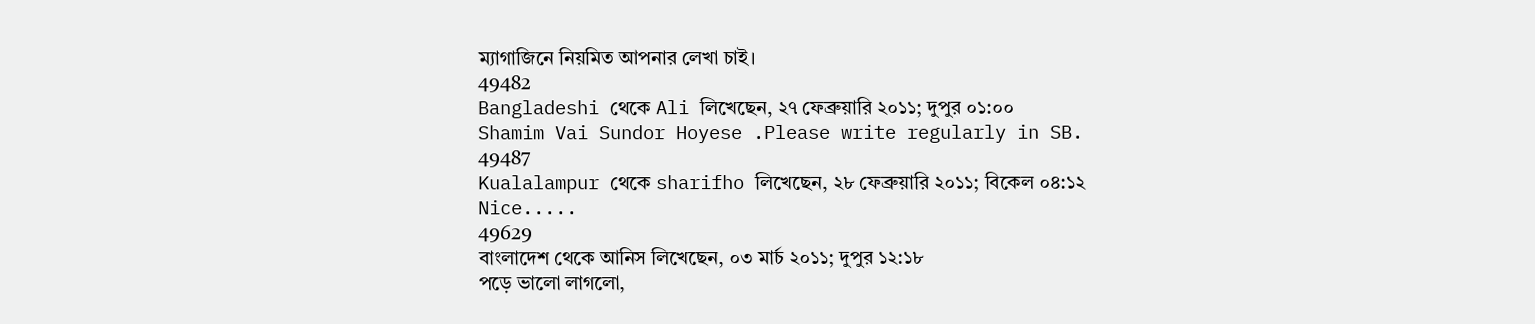ম্যাগাজিনে নিয়মিত আপনার লেখা চাই।
49482
Bangladeshi থেকে Ali লিখেছেন, ২৭ ফেব্রুয়ারি ২০১১; দুপুর ০১:০০
Shamim Vai Sundor Hoyese .Please write regularly in SB.
49487
Kualalampur থেকে sharifho লিখেছেন, ২৮ ফেব্রুয়ারি ২০১১; বিকেল ০৪:১২
Nice.....
49629
বাংলাদেশ থেকে আনিস লিখেছেন, ০৩ মার্চ ২০১১; দুপুর ১২:১৮
পড়ে ভালো লাগলো,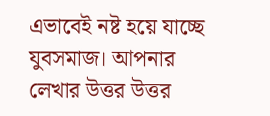এভাবেই নষ্ট হয়ে যাচ্ছে যুবসমাজ। আপনার লেখার উত্তর উত্তর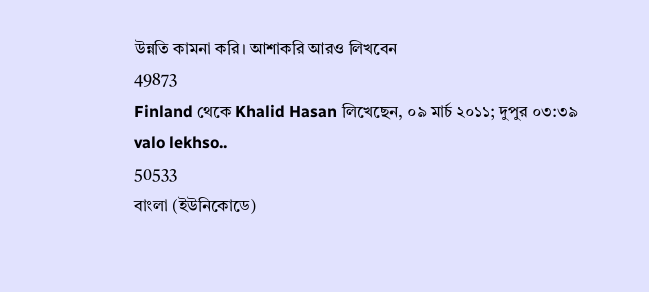উন্নতি কামনা করি। আশাকরি আরও লিখবেন
49873
Finland থেকে Khalid Hasan লিখেছেন, ০৯ মার্চ ২০১১; দুপুর ০৩:৩৯
valo lekhso..
50533
বাংলা (ইউনিকোডে)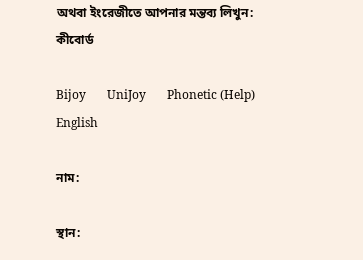অথবা ইংরেজীতে আপনার মন্তব্য লিখুন:
কীবোর্ড

Bijoy       UniJoy       Phonetic (Help)       English

নাম:

স্থান: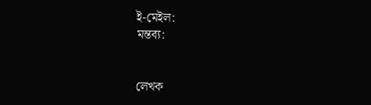ই-মেইল:
মন্তব্য:


লেখক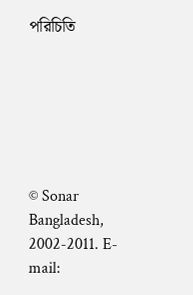পরিচিতি






© Sonar Bangladesh, 2002-2011. E-mail: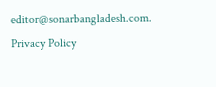editor@sonarbangladesh.com. Privacy Policy